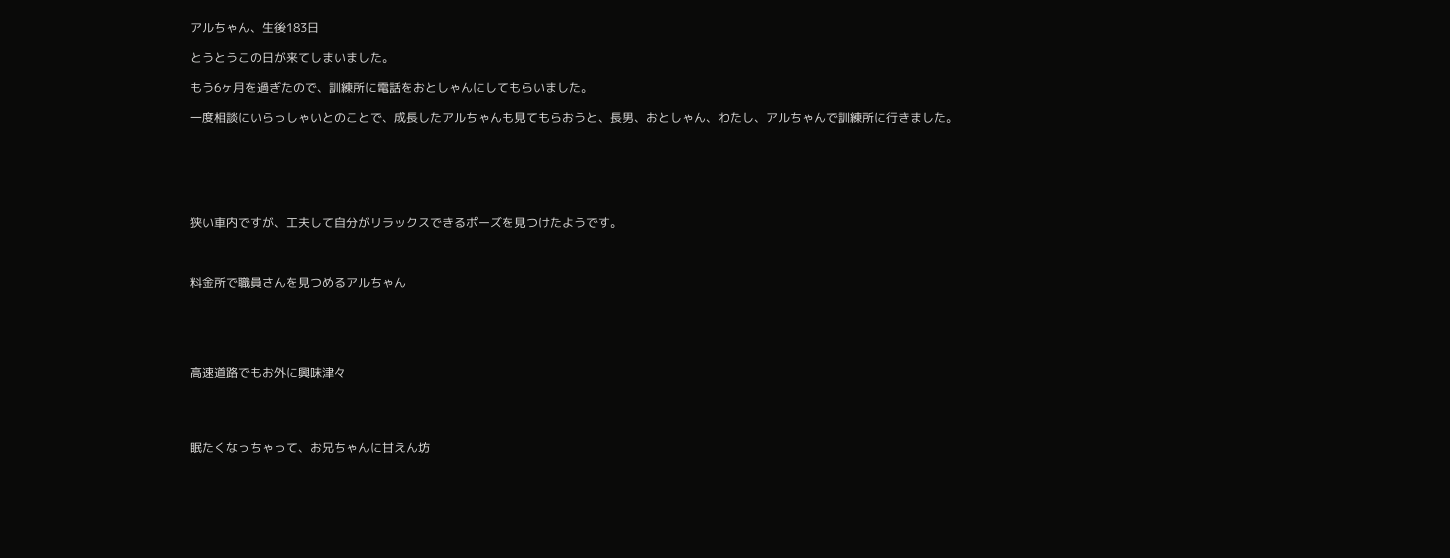アルちゃん、生後183日

とうとうこの日が来てしまいました。

もう6ヶ月を過ぎたので、訓練所に電話をおとしゃんにしてもらいました。

一度相談にいらっしゃいとのことで、成長したアルちゃんも見てもらおうと、長男、おとしゃん、わたし、アルちゃんで訓練所に行きました。






狭い車内ですが、工夫して自分がリラックスできるポーズを見つけたようです。



料金所で職員さんを見つめるアルちゃん





高速道路でもお外に興味津々




眠たくなっちゃって、お兄ちゃんに甘えん坊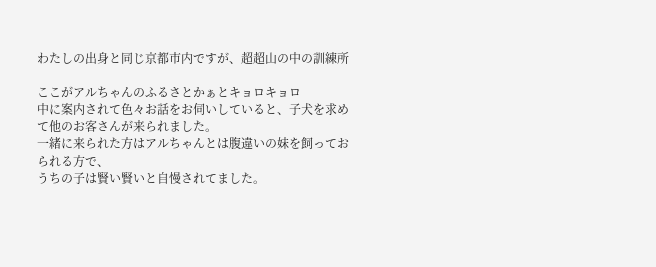わたしの出身と同じ京都市内ですが、超超山の中の訓練所

ここがアルちゃんのふるさとかぁとキョロキョロ
中に案内されて色々お話をお伺いしていると、子犬を求めて他のお客さんが来られました。
一緒に来られた方はアルちゃんとは腹違いの妹を飼っておられる方で、
うちの子は賢い賢いと自慢されてました。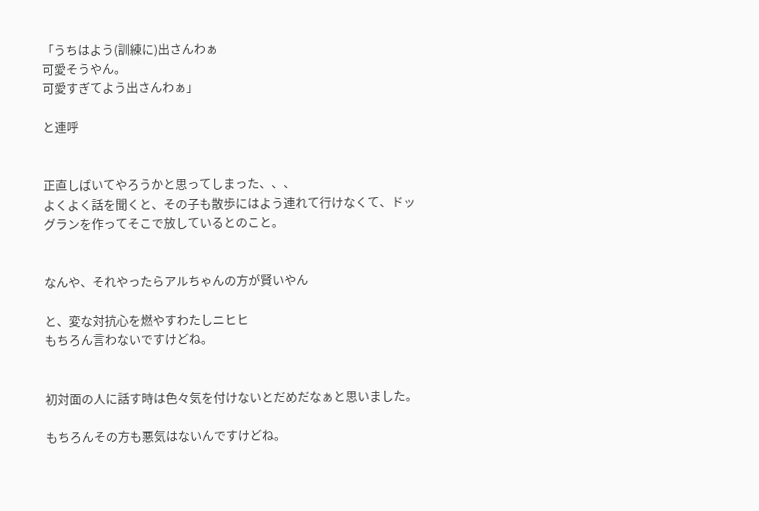「うちはよう(訓練に)出さんわぁ
可愛そうやん。
可愛すぎてよう出さんわぁ」

と連呼


正直しばいてやろうかと思ってしまった、、、
よくよく話を聞くと、その子も散歩にはよう連れて行けなくて、ドッグランを作ってそこで放しているとのこと。


なんや、それやったらアルちゃんの方が賢いやん

と、変な対抗心を燃やすわたしニヒヒ
もちろん言わないですけどね。


初対面の人に話す時は色々気を付けないとだめだなぁと思いました。

もちろんその方も悪気はないんですけどね。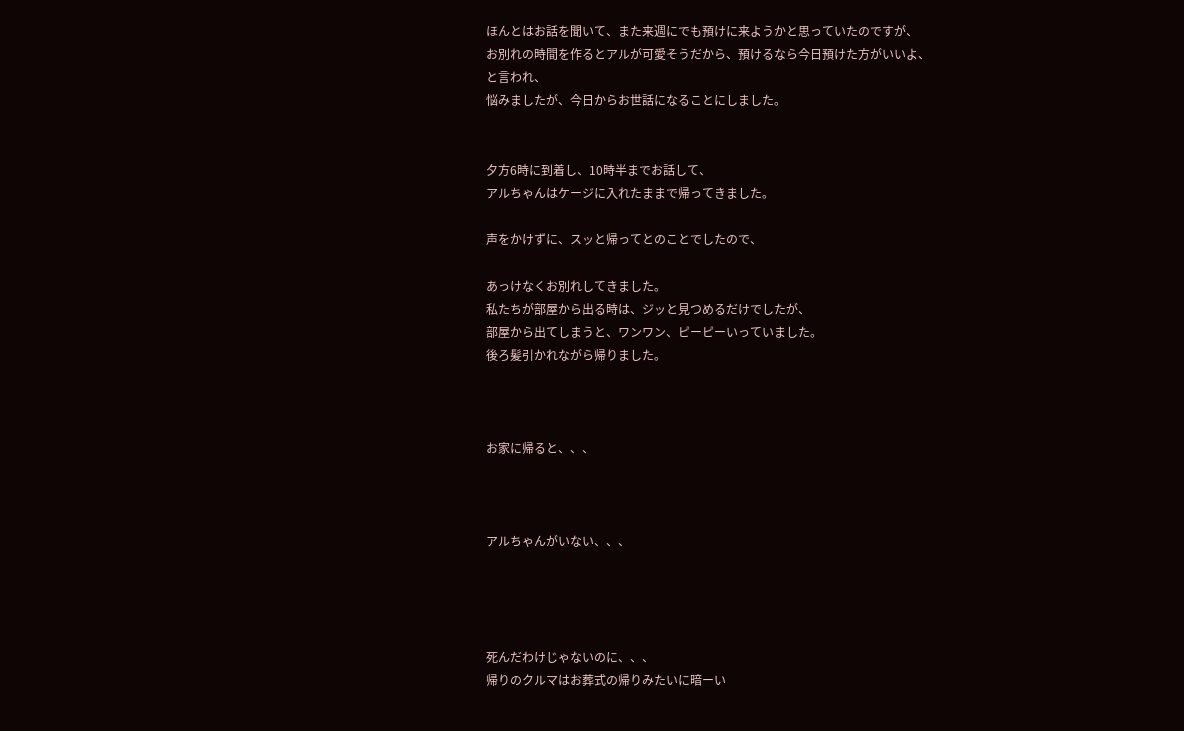ほんとはお話を聞いて、また来週にでも預けに来ようかと思っていたのですが、
お別れの時間を作るとアルが可愛そうだから、預けるなら今日預けた方がいいよ、
と言われ、
悩みましたが、今日からお世話になることにしました。


夕方6時に到着し、10時半までお話して、
アルちゃんはケージに入れたままで帰ってきました。

声をかけずに、スッと帰ってとのことでしたので、

あっけなくお別れしてきました。
私たちが部屋から出る時は、ジッと見つめるだけでしたが、
部屋から出てしまうと、ワンワン、ピーピーいっていました。
後ろ髪引かれながら帰りました。



お家に帰ると、、、



アルちゃんがいない、、、




死んだわけじゃないのに、、、
帰りのクルマはお葬式の帰りみたいに暗ーい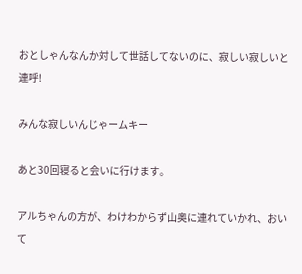おとしゃんなんか対して世話してないのに、寂しい寂しいと連呼!

みんな寂しいんじゃームキー

あと30回寝ると会いに行けます。

アルちゃんの方が、わけわからず山奥に連れていかれ、おいて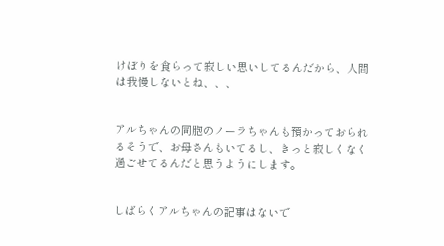けぼりを食らって寂しい思いしてるんだから、人間は我慢しないとね、、、


アルちゃんの同胞のノーラちゃんも預かっておられるそうで、お母さんもいてるし、きっと寂しくなく過ごせてるんだと思うようにします。


しばらくアルちゃんの記事はないで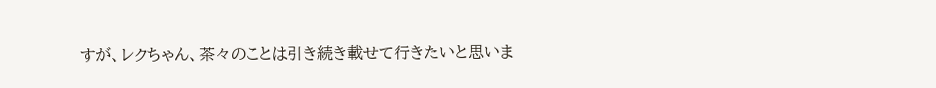すが、レクちゃん、茶々のことは引き続き載せて行きたいと思いま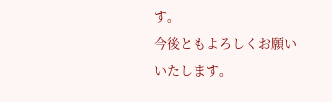す。
今後ともよろしくお願いいたします。